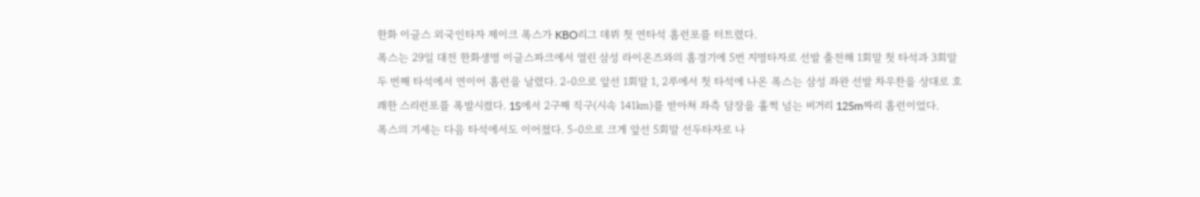한화 이글스 외국인타자 제이크 폭스가 KBO리그 데뷔 첫 연타석 홈런포를 터트렸다.
폭스는 29일 대전 한화생명 이글스파크에서 열린 삼성 라이온즈와의 홈경기에 5번 지명타자로 선발 출전해 1회말 첫 타석과 3회말 두 번째 타석에서 연이어 홈런을 날렸다. 2-0으로 앞선 1회말 1, 2루에서 첫 타석에 나온 폭스는 삼성 좌완 선발 차우찬을 상대로 호쾌한 스리런포를 폭발시켰다. 1S에서 2구째 직구(시속 141㎞)를 받아쳐 좌측 담장을 훌쩍 넘는 비거리 125m짜리 홈런이었다.
폭스의 기세는 다음 타석에서도 이어졌다. 5-0으로 크게 앞선 5회말 선두타자로 나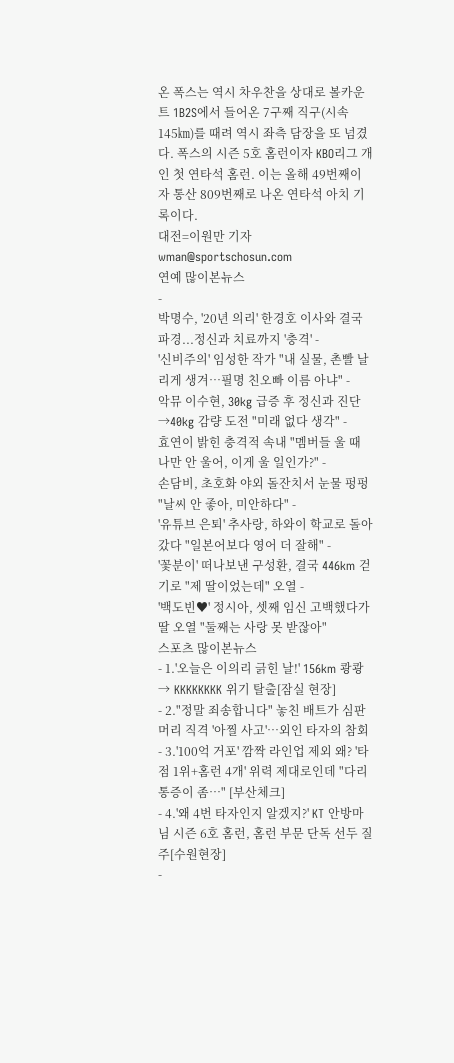온 폭스는 역시 차우찬을 상대로 볼카운트 1B2S에서 들어온 7구째 직구(시속 145㎞)를 때려 역시 좌측 담장을 또 넘겼다. 폭스의 시즌 5호 홈런이자 KBO리그 개인 첫 연타석 홈런. 이는 올해 49번째이자 통산 809번째로 나온 연타석 아치 기록이다.
대전=이원만 기자 wman@sportschosun.com
연예 많이본뉴스
-
박명수, '20년 의리' 한경호 이사와 결국 파경...정신과 치료까지 '충격' -
'신비주의' 임성한 작가 "내 실물, 촌빨 날리게 생겨…필명 친오빠 이름 아냐" -
악뮤 이수현, 30kg 급증 후 정신과 진단→40kg 감량 도전 "미래 없다 생각" -
효연이 밝힌 충격적 속내 "멤버들 울 때 나만 안 울어, 이게 울 일인가?" -
손담비, 초호화 야외 돌잔치서 눈물 펑펑 "날씨 안 좋아, 미안하다" -
'유튜브 은퇴' 추사랑, 하와이 학교로 돌아갔다 "일본어보다 영어 더 잘해" -
'꽃분이' 떠나보낸 구성환, 결국 446km 걷기로 "제 딸이었는데" 오열 -
'백도빈♥' 정시아, 셋째 임신 고백했다가 딸 오열 "둘째는 사랑 못 받잖아"
스포츠 많이본뉴스
- 1.'오늘은 이의리 긁힌 날!' 156km 쾅쾅 → KKKKKKKK 위기 탈출[잠실 현장]
- 2."정말 죄송합니다" 놓친 배트가 심판 머리 직격 '아찔 사고'…외인 타자의 참회
- 3.'100억 거포' 깜짝 라인업 제외 왜? '타점 1위+홈런 4개' 위력 제대로인데 "다리 통증이 좀…" [부산체크]
- 4.'왜 4번 타자인지 알겠지?' KT 안방마님 시즌 6호 홈런, 홈런 부문 단독 선두 질주[수원현장]
-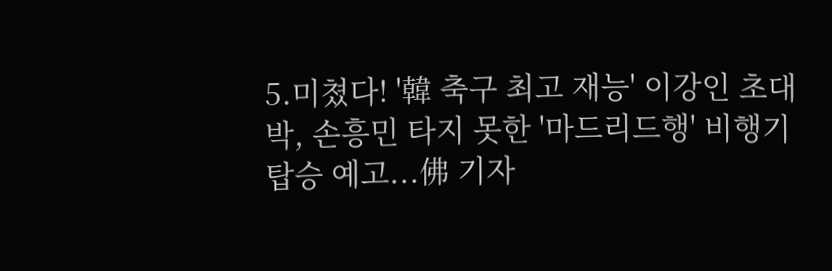5.미쳤다! '韓 축구 최고 재능' 이강인 초대박, 손흥민 타지 못한 '마드리드행' 비행기 탑승 예고...佛 기자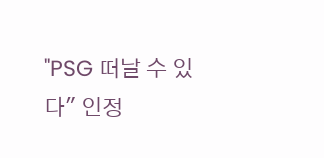"PSG 떠날 수 있다" 인정